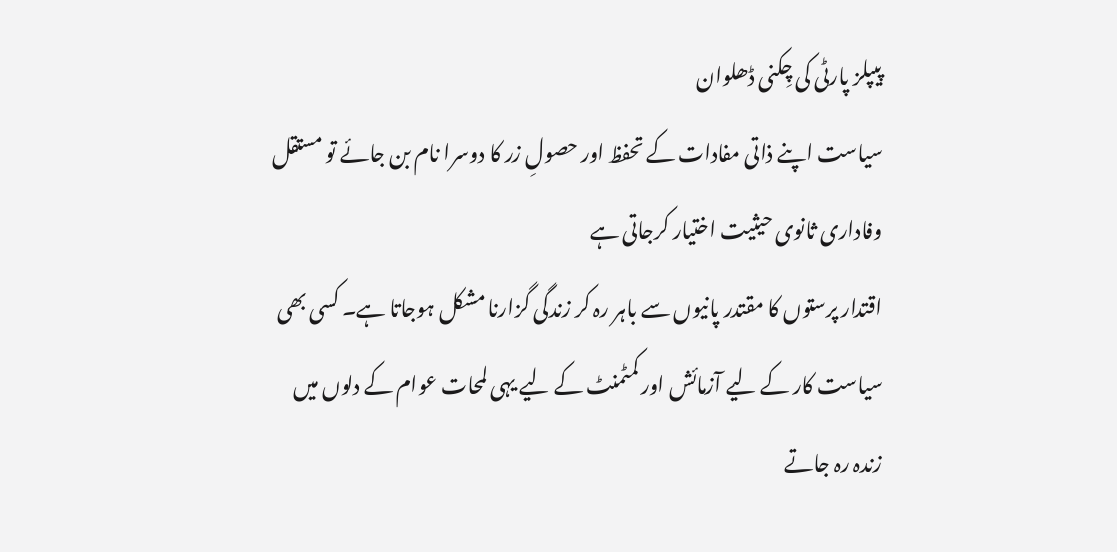پیپلز پارٹی کی چِکنی ڈھلوان
سیاست اپنے ذاتی مفادات کے تحفظ اور حصولِ زر کا دوسرا نام بن جائے تو مستقل وفاداری ثانوی حیثیت اختیار کرجاتی ہے
اقتدار پرستوں کا مقتدر پانیوں سے باہر رہ کر زندگی گزارنا مشکل ہوجاتا ہے۔ کسی بھی سیاست کار کے لیے آزمائش اور کمٹمنٹ کے لیے یہی لمحات عوام کے دلوں میں زندہ رہ جاتے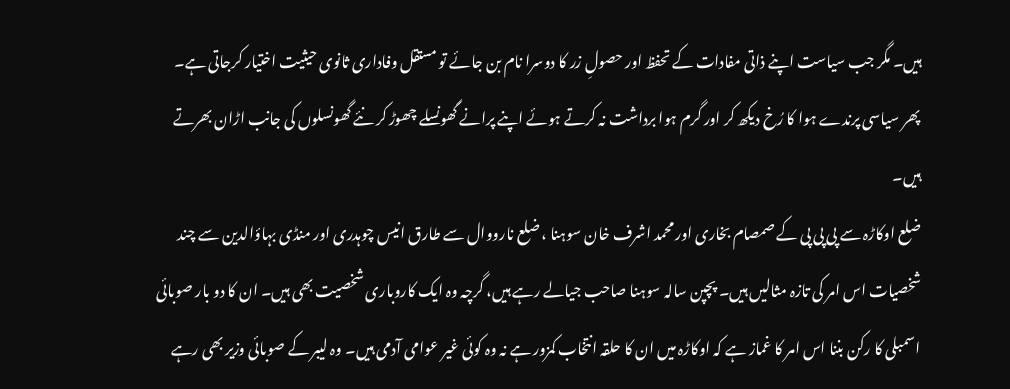ہیں۔ مگر جب سیاست اپنے ذاتی مفادات کے تحفظ اور حصولِ زر کا دوسرا نام بن جائے تو مستقل وفاداری ثانوی حیثیت اختیار کرجاتی ہے۔ پھر سیاسی پرندے ہوا کا رُخ دیکھ کر اور گرم ہوا برداشت نہ کرتے ہوئے اپنے پرانے گھونسلے چھوڑ کر نئے گھونسلوں کی جانب اڑان بھرتے ہیں۔
ضلع اوکاڑہ سے پی پی پی کے صمصام بخاری اور محمد اشرف خان سوہنا ، ضلع نارووال سے طارق انیس چوہدری اور منڈی بہاؤالدین سے چند شخصیات اس امر کی تازہ مثالیں ہیں۔ پچپن سالہ سوہنا صاحب جیالے رہے ہیں، گرچہ وہ ایک کاروباری شخصیت بھی ہیں۔ ان کا دو بار صوبائی اسمبلی کا رکن بننا اس امر کا غماز ہے کہ اوکاڑہ میں ان کا حلقہ انتخاب کمزور ہے نہ وہ کوئی غیر عوامی آدمی ہیں۔ وہ لیبر کے صوبائی وزیر بھی رہے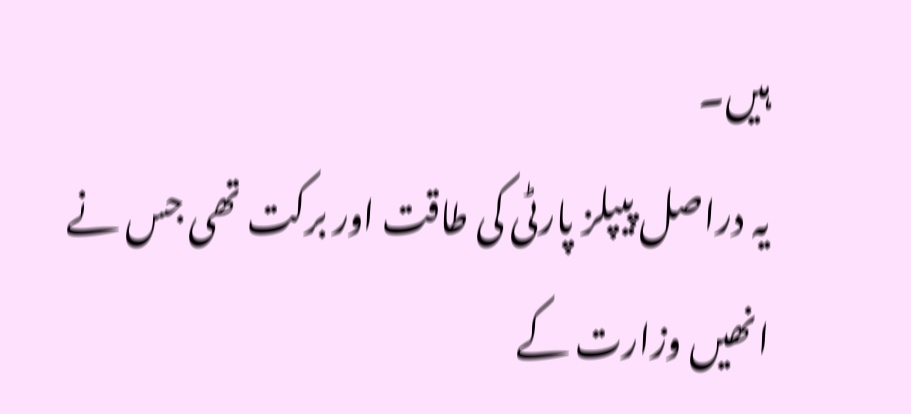ہیں۔
یہ دراصل پیپلز پارٹی کی طاقت اور برکت تھی جس نے انھیں وزارت کے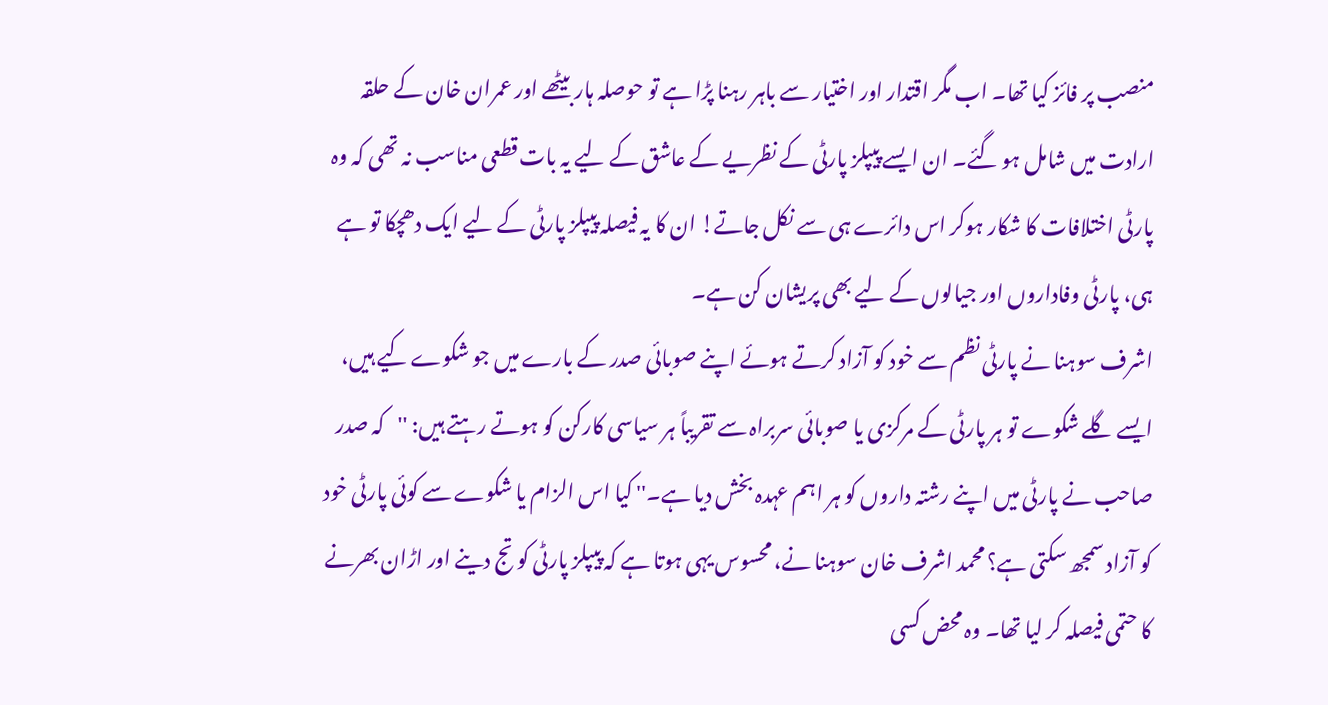منصب پر فائز کیا تھا۔ اب مگر اقتدار اور اختیار سے باہر رہنا پڑا ہے تو حوصلہ ہار بیٹھے اور عمران خان کے حلقہ ارادت میں شامل ہو گئے۔ ان ایسے پیپلز پارٹی کے نظریے کے عاشق کے لیے یہ بات قطعی مناسب نہ تھی کہ وہ پارٹی اختلافات کا شکار ہوکر اس دائرے ہی سے نکل جاتے! ان کا یہ فیصلہ پیپلز پارٹی کے لیے ایک دھچکا تو ہے ہی، پارٹی وفاداروں اور جیالوں کے لیے بھی پریشان کن ہے۔
اشرف سوہنا نے پارٹی نظم سے خود کو آزاد کرتے ہوئے اپنے صوبائی صدر کے بارے میں جو شکوے کیے ہیں، ایسے گلے شکوے تو ہر پارٹی کے مرکزی یا صوبائی سربراہ سے تقریباً ہر سیاسی کارکن کو ہوتے رہتے ہیں: ''کہ صدر صاحب نے پارٹی میں اپنے رشتہ داروں کو ہر اہم عہدہ بخش دیا ہے۔'' کیا اس الزام یا شکوے سے کوئی پارٹی خود کو آزاد سمجھ سکتی ہے؟ محمد اشرف خان سوہنا نے، محسوس یہی ہوتا ہے کہ پیپلز پارٹی کو تج دینے اور اڑان بھرنے کا حتمی فیصلہ کر لیا تھا۔ وہ محض کسی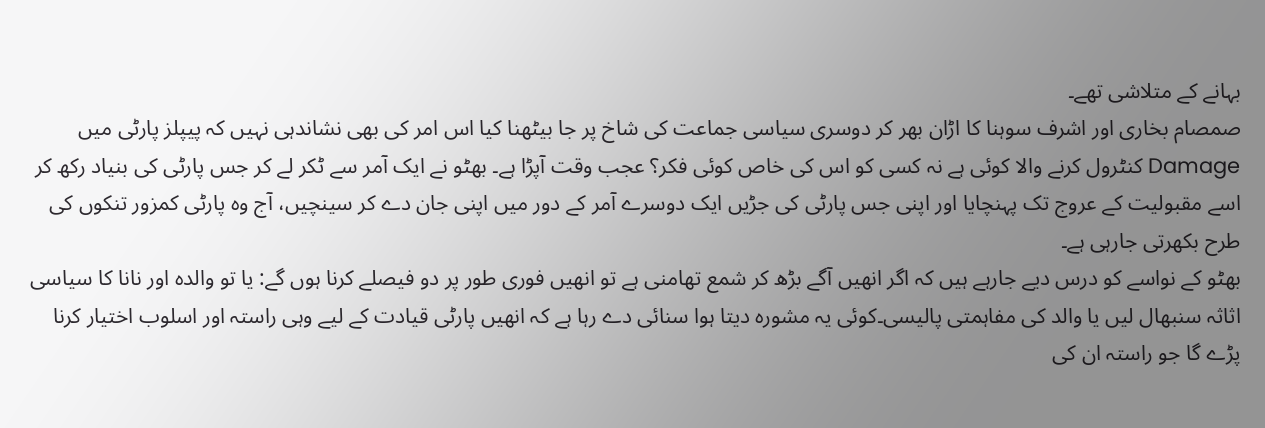بہانے کے متلاشی تھے۔
صمصام بخاری اور اشرف سوہنا کا اڑان بھر کر دوسری سیاسی جماعت کی شاخ پر جا بیٹھنا کیا اس امر کی بھی نشاندہی نہیں کہ پیپلز پارٹی میں Damage کنٹرول کرنے والا کوئی ہے نہ کسی کو اس کی خاص کوئی فکر؟ عجب وقت آپڑا ہے۔ بھٹو نے ایک آمر سے ٹکر لے کر جس پارٹی کی بنیاد رکھ کر اسے مقبولیت کے عروج تک پہنچایا اور اپنی جس پارٹی کی جڑیں ایک دوسرے آمر کے دور میں اپنی جان دے کر سینچیں، آج وہ پارٹی کمزور تنکوں کی طرح بکھرتی جارہی ہے۔
بھٹو کے نواسے کو درس دیے جارہے ہیں کہ اگر انھیں آگے بڑھ کر شمع تھامنی ہے تو انھیں فوری طور پر دو فیصلے کرنا ہوں گے: یا تو والدہ اور نانا کا سیاسی اثاثہ سنبھال لیں یا والد کی مفاہمتی پالیسی۔کوئی یہ مشورہ دیتا ہوا سنائی دے رہا ہے کہ انھیں پارٹی قیادت کے لیے وہی راستہ اور اسلوب اختیار کرنا پڑے گا جو راستہ ان کی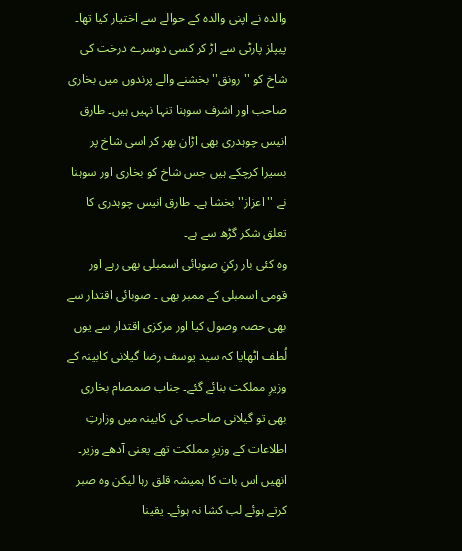والدہ نے اپنی والدہ کے حوالے سے اختیار کیا تھا۔
پیپلز پارٹی سے اڑ کر کسی دوسرے درخت کی شاخ کو ''رونق'' بخشنے والے پرندوں میں بخاری صاحب اور اشرف سوہنا تنہا نہیں ہیں۔ طارق انیس چوہدری بھی اڑان بھر کر اسی شاخ پر بسیرا کرچکے ہیں جس شاخ کو بخاری اور سوہنا نے ''اعزاز'' بخشا ہے۔ طارق انیس چوہدری کا تعلق شکر گڑھ سے ہے۔
وہ کئی بار رکنِ صوبائی اسمبلی بھی رہے اور قومی اسمبلی کے ممبر بھی ۔ صوبائی اقتدار سے بھی حصہ وصول کیا اور مرکزی اقتدار سے یوں لُطف اٹھایا کہ سید یوسف رضا گیلانی کابینہ کے وزیرِ مملکت بنائے گئے۔ جناب صمصام بخاری بھی تو گیلانی صاحب کی کابینہ میں وزارتِ اطلاعات کے وزیرِ مملکت تھے یعنی آدھے وزیر۔ انھیں اس بات کا ہمیشہ قلق رہا لیکن وہ صبر کرتے ہوئے لب کشا نہ ہوئے۔ یقینا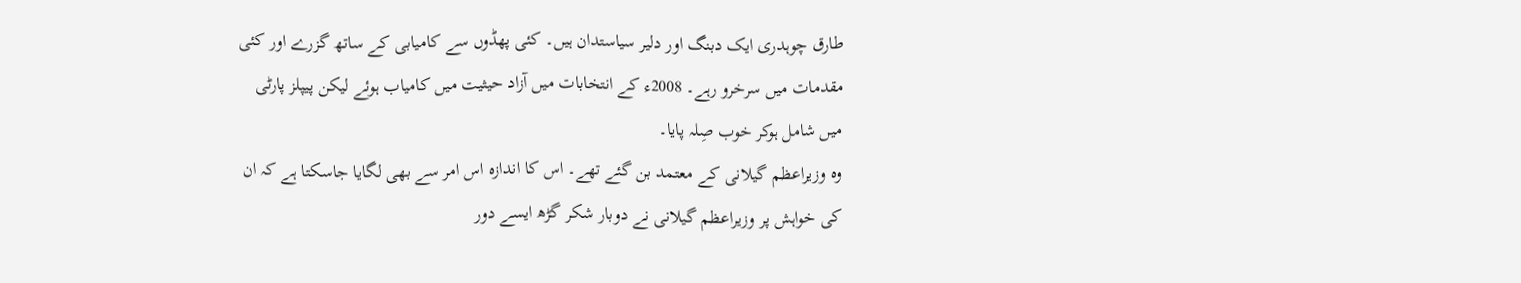طارق چوہدری ایک دبنگ اور دلیر سیاستدان ہیں۔ کئی پھڈوں سے کامیابی کے ساتھ گزرے اور کئی مقدمات میں سرخرو رہے۔ 2008ء کے انتخابات میں آزاد حیثیت میں کامیاب ہوئے لیکن پیپلز پارٹی میں شامل ہوکر خوب صِلہ پایا۔
وہ وزیراعظم گیلانی کے معتمد بن گئے تھے۔ اس کا اندازہ اس امر سے بھی لگایا جاسکتا ہے کہ ان کی خواہش پر وزیراعظم گیلانی نے دوبار شکر گڑھ ایسے دور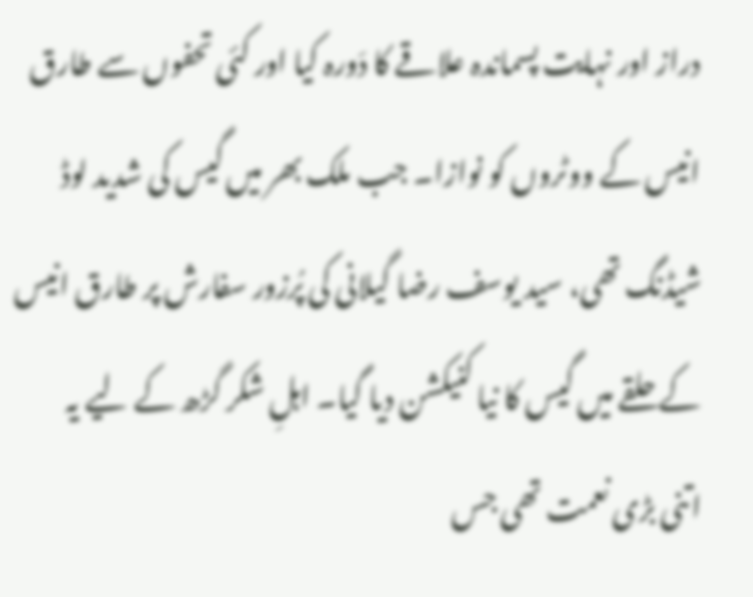دراز اور نہایت پسماندہ علاقے کا دَورہ کیا اور کئی تحفوں سے طارق انیس کے ووٹروں کو نوازا۔ جب ملک بھر میں گیس کی شدید لوڈ شیڈنگ تھی، سید یوسف رضا گیلانی کی پُرزور سفارش پر طارق انیس کے حلقے میں گیس کا نیا کنیکشن دیا گیا۔ اہلِ شکر گڑھ کے لیے یہ اتنی بڑی نعمت تھی جس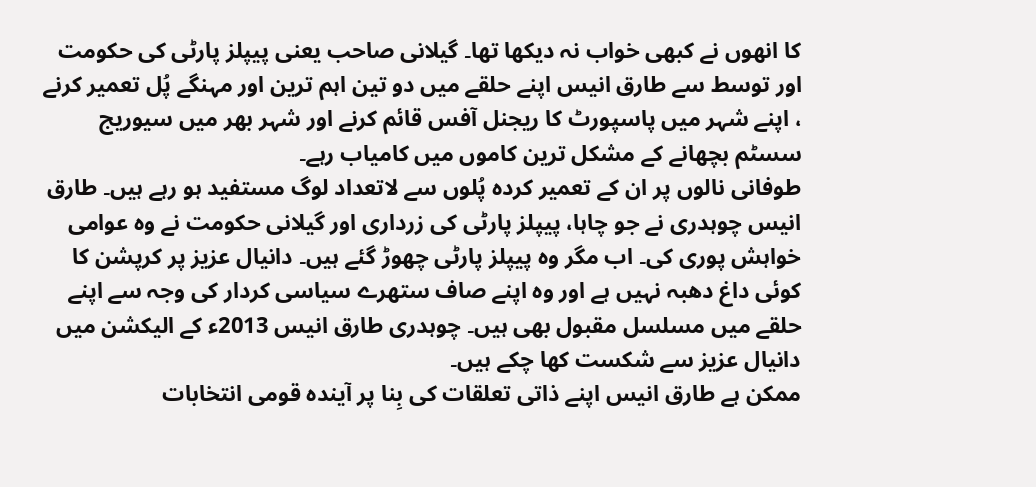کا انھوں نے کبھی خواب نہ دیکھا تھا۔ گیلانی صاحب یعنی پیپلز پارٹی کی حکومت اور توسط سے طارق انیس اپنے حلقے میں دو تین اہم ترین اور مہنگے پُل تعمیر کرنے ، اپنے شہر میں پاسپورٹ کا ریجنل آفس قائم کرنے اور شہر بھر میں سیوریج سسٹم بچھانے کے مشکل ترین کاموں میں کامیاب رہے۔
طوفانی نالوں پر ان کے تعمیر کردہ پُلوں سے لاتعداد لوگ مستفید ہو رہے ہیں۔ طارق انیس چوہدری نے جو چاہا، پیپلز پارٹی کی زرداری اور گیلانی حکومت نے وہ عوامی خواہش پوری کی۔ اب مگر وہ پیپلز پارٹی چھوڑ گئے ہیں۔ دانیال عزیز پر کرپشن کا کوئی داغ دھبہ نہیں ہے اور وہ اپنے صاف ستھرے سیاسی کردار کی وجہ سے اپنے حلقے میں مسلسل مقبول بھی ہیں۔ چوہدری طارق انیس 2013ء کے الیکشن میں دانیال عزیز سے شکست کھا چکے ہیں۔
ممکن ہے طارق انیس اپنے ذاتی تعلقات کی بِنا پر آیندہ قومی انتخابات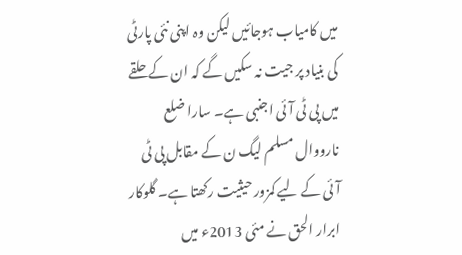میں کامیاب ہوجائیں لیکن وہ اپنی نئی پارٹی کی بنیاد پر جیت نہ سکیں گے کہ ان کے حلقے میں پی ٹی آئی اجنبی ہے۔ سارا ضلع نارووال مسلم لیگ ن کے مقابل پی ٹی آئی کے لیے کمزور حیثیت رکھتا ہے۔ گلوکار ابرار الحق نے مئی 2013ء میں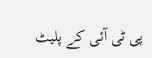پی ٹی آئی کے پلیٹ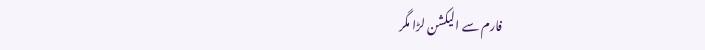فارم سے الیکشن لڑا مگر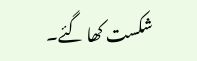شکست کھا گئے۔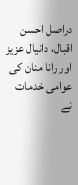دراصل احسن اقبال، دانیال عزیز اور رانا منان کی عوامی خدمات نے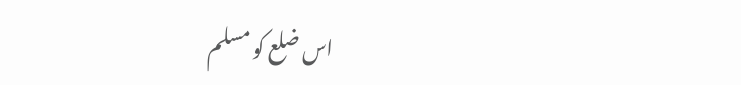اس ضلع کو مسلم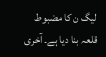لیگ ن کا مضبوط قلعہ بنا دیا ہے۔ آخری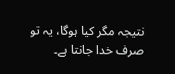نتیجہ مگر کیا ہوگا، یہ تو صرف خدا جانتا ہے۔